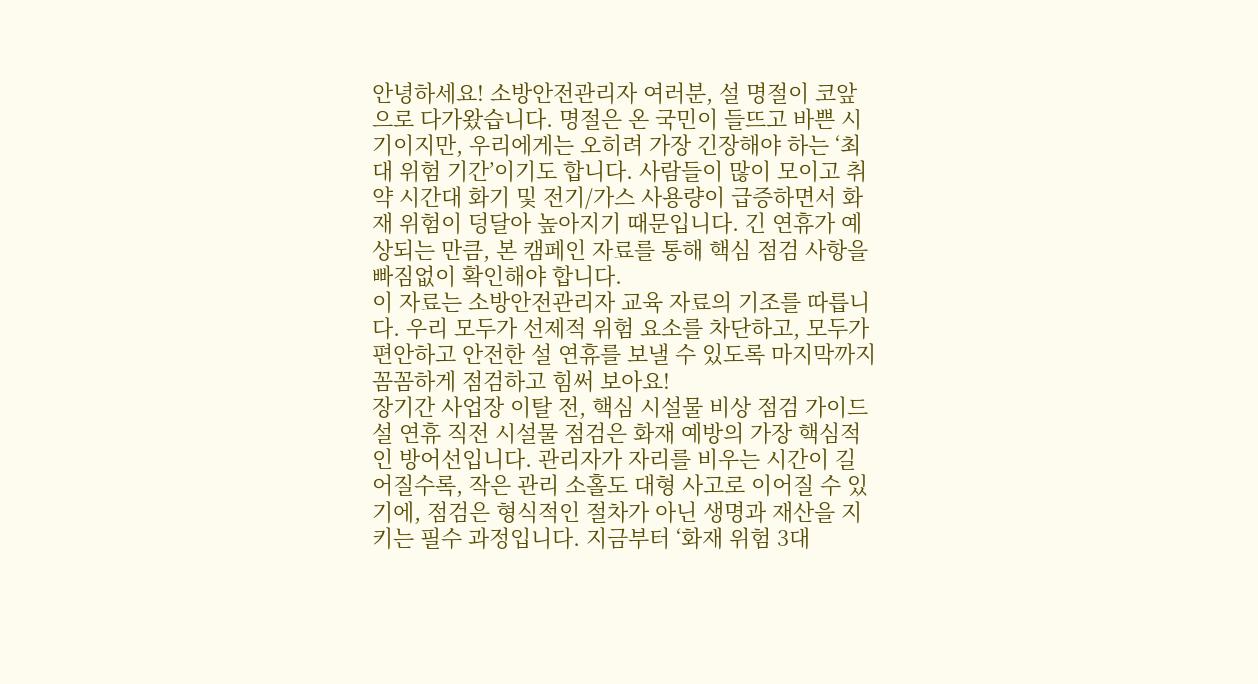안녕하세요! 소방안전관리자 여러분, 설 명절이 코앞으로 다가왔습니다. 명절은 온 국민이 들뜨고 바쁜 시기이지만, 우리에게는 오히려 가장 긴장해야 하는 ‘최대 위험 기간’이기도 합니다. 사람들이 많이 모이고 취약 시간대 화기 및 전기/가스 사용량이 급증하면서 화재 위험이 덩달아 높아지기 때문입니다. 긴 연휴가 예상되는 만큼, 본 캠페인 자료를 통해 핵심 점검 사항을 빠짐없이 확인해야 합니다.
이 자료는 소방안전관리자 교육 자료의 기조를 따릅니다. 우리 모두가 선제적 위험 요소를 차단하고, 모두가 편안하고 안전한 설 연휴를 보낼 수 있도록 마지막까지 꼼꼼하게 점검하고 힘써 보아요!
장기간 사업장 이탈 전, 핵심 시설물 비상 점검 가이드
설 연휴 직전 시설물 점검은 화재 예방의 가장 핵심적인 방어선입니다. 관리자가 자리를 비우는 시간이 길어질수록, 작은 관리 소홀도 대형 사고로 이어질 수 있기에, 점검은 형식적인 절차가 아닌 생명과 재산을 지키는 필수 과정입니다. 지금부터 ‘화재 위험 3대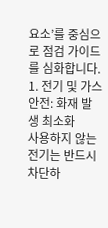요소’를 중심으로 점검 가이드를 심화합니다.
1. 전기 및 가스 안전: 화재 발생 최소화
사용하지 않는 전기는 반드시 차단하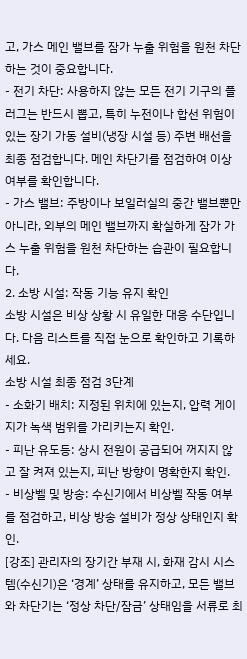고, 가스 메인 밸브를 잠가 누출 위험을 원천 차단하는 것이 중요합니다.
- 전기 차단: 사용하지 않는 모든 전기 기구의 플러그는 반드시 뽑고, 특히 누전이나 합선 위험이 있는 장기 가동 설비(냉장 시설 등) 주변 배선을 최종 점검합니다. 메인 차단기를 점검하여 이상 여부를 확인합니다.
- 가스 밸브: 주방이나 보일러실의 중간 밸브뿐만 아니라, 외부의 메인 밸브까지 확실하게 잠가 가스 누출 위험을 원천 차단하는 습관이 필요합니다.
2. 소방 시설: 작동 기능 유지 확인
소방 시설은 비상 상황 시 유일한 대응 수단입니다. 다음 리스트를 직접 눈으로 확인하고 기록하세요.
소방 시설 최종 점검 3단계
- 소화기 배치: 지정된 위치에 있는지, 압력 게이지가 녹색 범위를 가리키는지 확인.
- 피난 유도등: 상시 전원이 공급되어 꺼지지 않고 잘 켜져 있는지, 피난 방향이 명확한지 확인.
- 비상벨 및 방송: 수신기에서 비상벨 작동 여부를 점검하고, 비상 방송 설비가 정상 상태인지 확인.
[강조] 관리자의 장기간 부재 시, 화재 감시 시스템(수신기)은 ‘경계’ 상태를 유지하고, 모든 밸브와 차단기는 ‘정상 차단/잠금’ 상태임을 서류로 최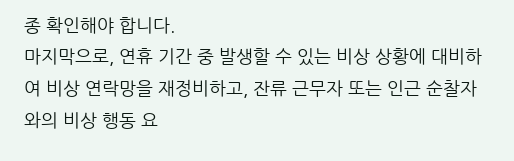종 확인해야 합니다.
마지막으로, 연휴 기간 중 발생할 수 있는 비상 상황에 대비하여 비상 연락망을 재정비하고, 잔류 근무자 또는 인근 순찰자와의 비상 행동 요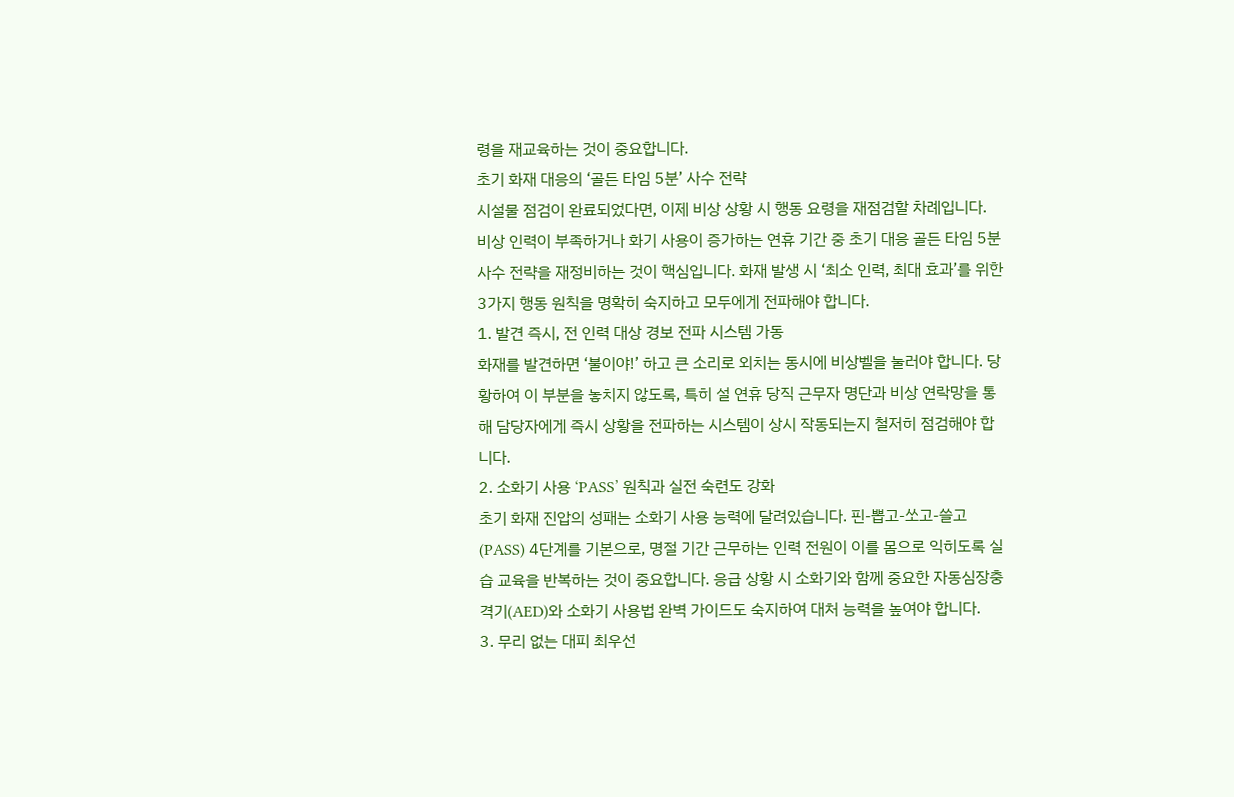령을 재교육하는 것이 중요합니다.
초기 화재 대응의 ‘골든 타임 5분’ 사수 전략
시설물 점검이 완료되었다면, 이제 비상 상황 시 행동 요령을 재점검할 차례입니다. 비상 인력이 부족하거나 화기 사용이 증가하는 연휴 기간 중 초기 대응 골든 타임 5분 사수 전략을 재정비하는 것이 핵심입니다. 화재 발생 시 ‘최소 인력, 최대 효과’를 위한 3가지 행동 원칙을 명확히 숙지하고 모두에게 전파해야 합니다.
1. 발견 즉시, 전 인력 대상 경보 전파 시스템 가동
화재를 발견하면 ‘불이야!’ 하고 큰 소리로 외치는 동시에 비상벨을 눌러야 합니다. 당황하여 이 부분을 놓치지 않도록, 특히 설 연휴 당직 근무자 명단과 비상 연락망을 통해 담당자에게 즉시 상황을 전파하는 시스템이 상시 작동되는지 철저히 점검해야 합니다.
2. 소화기 사용 ‘PASS’ 원칙과 실전 숙련도 강화
초기 화재 진압의 성패는 소화기 사용 능력에 달려있습니다. 핀-뽑고-쏘고-쓸고(PASS) 4단계를 기본으로, 명절 기간 근무하는 인력 전원이 이를 몸으로 익히도록 실습 교육을 반복하는 것이 중요합니다. 응급 상황 시 소화기와 함께 중요한 자동심장충격기(AED)와 소화기 사용법 완벽 가이드도 숙지하여 대처 능력을 높여야 합니다.
3. 무리 없는 대피 최우선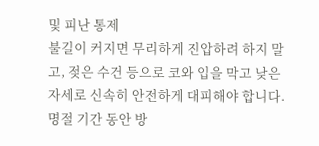및 피난 통제
불길이 커지면 무리하게 진압하려 하지 말고, 젖은 수건 등으로 코와 입을 막고 낮은 자세로 신속히 안전하게 대피해야 합니다. 명절 기간 동안 방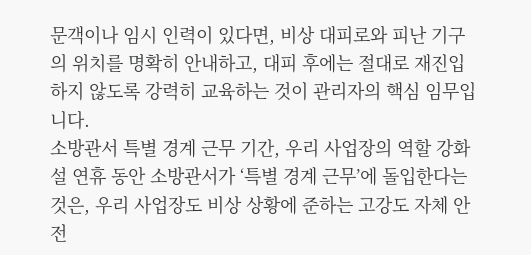문객이나 임시 인력이 있다면, 비상 대피로와 피난 기구의 위치를 명확히 안내하고, 대피 후에는 절대로 재진입하지 않도록 강력히 교육하는 것이 관리자의 핵심 임무입니다.
소방관서 특별 경계 근무 기간, 우리 사업장의 역할 강화
설 연휴 동안 소방관서가 ‘특별 경계 근무’에 돌입한다는 것은, 우리 사업장도 비상 상황에 준하는 고강도 자체 안전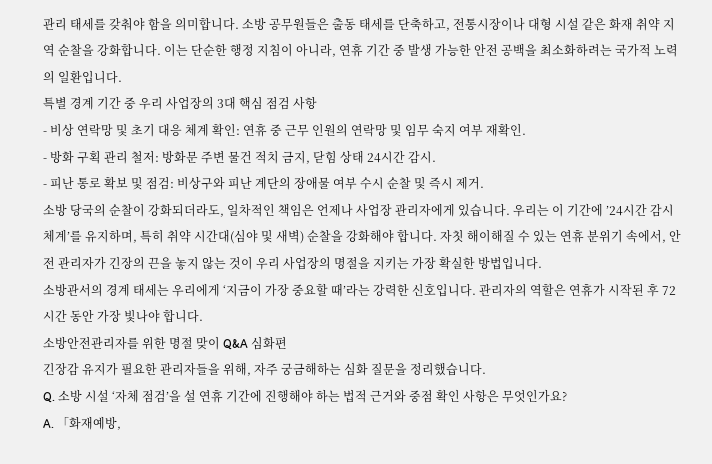관리 태세를 갖춰야 함을 의미합니다. 소방 공무원들은 출동 태세를 단축하고, 전통시장이나 대형 시설 같은 화재 취약 지역 순찰을 강화합니다. 이는 단순한 행정 지침이 아니라, 연휴 기간 중 발생 가능한 안전 공백을 최소화하려는 국가적 노력의 일환입니다.
특별 경계 기간 중 우리 사업장의 3대 핵심 점검 사항
- 비상 연락망 및 초기 대응 체계 확인: 연휴 중 근무 인원의 연락망 및 임무 숙지 여부 재확인.
- 방화 구획 관리 철저: 방화문 주변 물건 적치 금지, 닫힘 상태 24시간 감시.
- 피난 통로 확보 및 점검: 비상구와 피난 계단의 장애물 여부 수시 순찰 및 즉시 제거.
소방 당국의 순찰이 강화되더라도, 일차적인 책임은 언제나 사업장 관리자에게 있습니다. 우리는 이 기간에 ’24시간 감시 체계’를 유지하며, 특히 취약 시간대(심야 및 새벽) 순찰을 강화해야 합니다. 자칫 해이해질 수 있는 연휴 분위기 속에서, 안전 관리자가 긴장의 끈을 놓지 않는 것이 우리 사업장의 명절을 지키는 가장 확실한 방법입니다.
소방관서의 경계 태세는 우리에게 ‘지금이 가장 중요할 때’라는 강력한 신호입니다. 관리자의 역할은 연휴가 시작된 후 72시간 동안 가장 빛나야 합니다.
소방안전관리자를 위한 명절 맞이 Q&A 심화편
긴장감 유지가 필요한 관리자들을 위해, 자주 궁금해하는 심화 질문을 정리했습니다.
Q. 소방 시설 ‘자체 점검’을 설 연휴 기간에 진행해야 하는 법적 근거와 중점 확인 사항은 무엇인가요?
A. 「화재예방,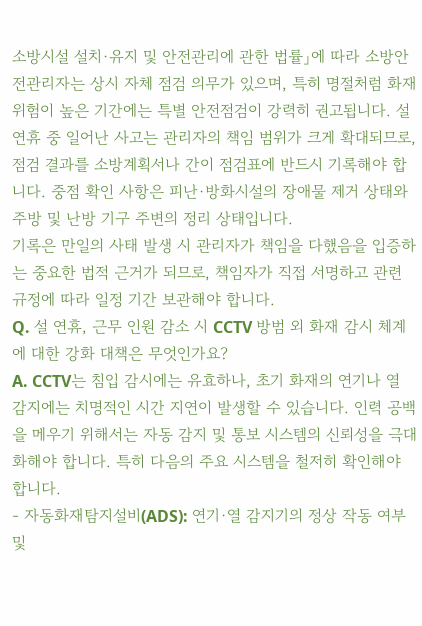소방시설 설치·유지 및 안전관리에 관한 법률」에 따라 소방안전관리자는 상시 자체 점검 의무가 있으며, 특히 명절처럼 화재 위험이 높은 기간에는 특별 안전점검이 강력히 권고됩니다. 설 연휴 중 일어난 사고는 관리자의 책임 범위가 크게 확대되므로, 점검 결과를 소방계획서나 간이 점검표에 반드시 기록해야 합니다. 중점 확인 사항은 피난·방화시설의 장애물 제거 상태와 주방 및 난방 기구 주변의 정리 상태입니다.
기록은 만일의 사태 발생 시 관리자가 책임을 다했음을 입증하는 중요한 법적 근거가 되므로, 책임자가 직접 서명하고 관련 규정에 따라 일정 기간 보관해야 합니다.
Q. 설 연휴, 근무 인원 감소 시 CCTV 방범 외 화재 감시 체계에 대한 강화 대책은 무엇인가요?
A. CCTV는 침입 감시에는 유효하나, 초기 화재의 연기나 열 감지에는 치명적인 시간 지연이 발생할 수 있습니다. 인력 공백을 메우기 위해서는 자동 감지 및 통보 시스템의 신뢰성을 극대화해야 합니다. 특히 다음의 주요 시스템을 철저히 확인해야 합니다.
- 자동화재탐지설비(ADS): 연기·열 감지기의 정상 작동 여부 및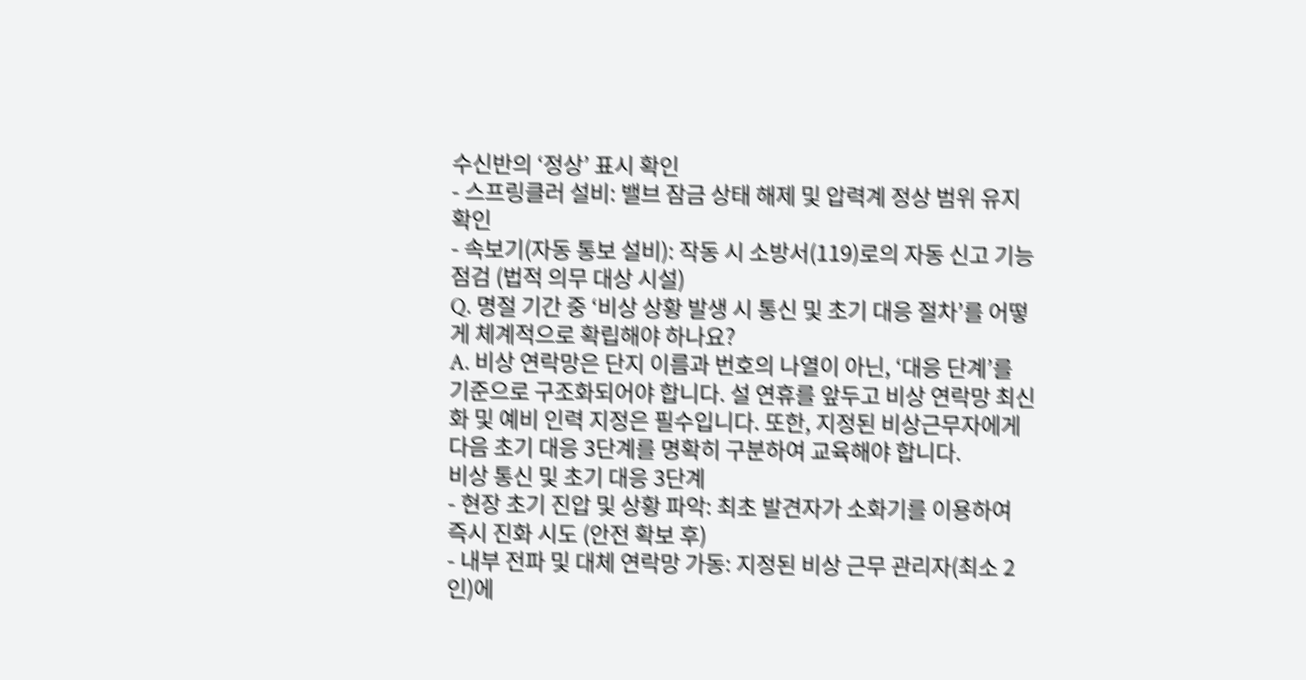수신반의 ‘정상’ 표시 확인
- 스프링클러 설비: 밸브 잠금 상태 해제 및 압력계 정상 범위 유지 확인
- 속보기(자동 통보 설비): 작동 시 소방서(119)로의 자동 신고 기능 점검 (법적 의무 대상 시설)
Q. 명절 기간 중 ‘비상 상황 발생 시 통신 및 초기 대응 절차’를 어떻게 체계적으로 확립해야 하나요?
A. 비상 연락망은 단지 이름과 번호의 나열이 아닌, ‘대응 단계’를 기준으로 구조화되어야 합니다. 설 연휴를 앞두고 비상 연락망 최신화 및 예비 인력 지정은 필수입니다. 또한, 지정된 비상근무자에게 다음 초기 대응 3단계를 명확히 구분하여 교육해야 합니다.
비상 통신 및 초기 대응 3단계
- 현장 초기 진압 및 상황 파악: 최초 발견자가 소화기를 이용하여 즉시 진화 시도 (안전 확보 후)
- 내부 전파 및 대체 연락망 가동: 지정된 비상 근무 관리자(최소 2인)에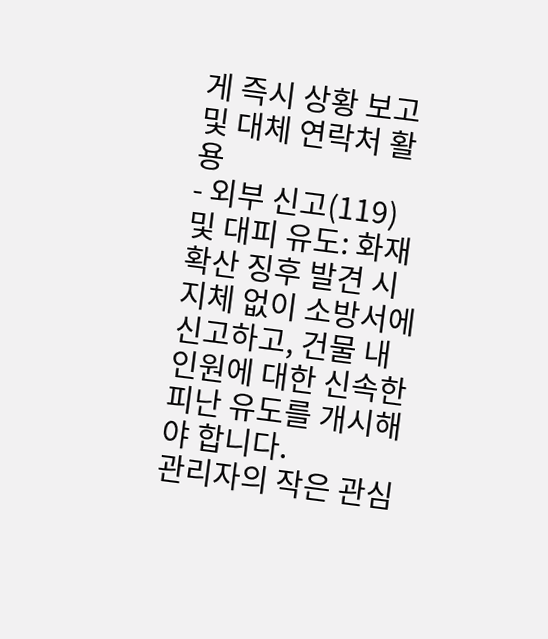게 즉시 상황 보고 및 대체 연락처 활용
- 외부 신고(119) 및 대피 유도: 화재 확산 징후 발견 시 지체 없이 소방서에 신고하고, 건물 내 인원에 대한 신속한 피난 유도를 개시해야 합니다.
관리자의 작은 관심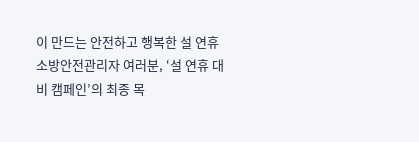이 만드는 안전하고 행복한 설 연휴
소방안전관리자 여러분, ‘설 연휴 대비 캠페인’의 최종 목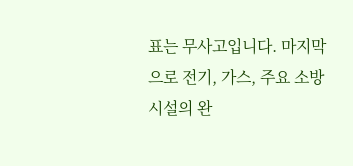표는 무사고입니다. 마지막으로 전기, 가스, 주요 소방 시설의 완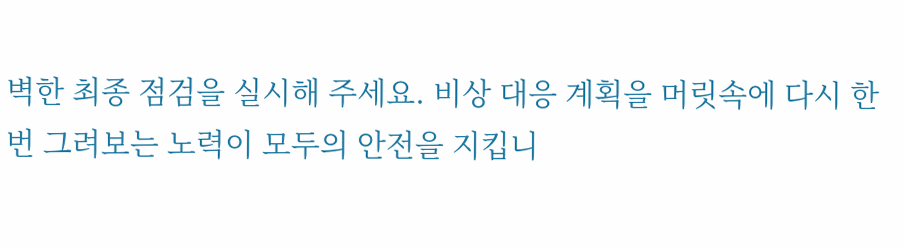벽한 최종 점검을 실시해 주세요. 비상 대응 계획을 머릿속에 다시 한번 그려보는 노력이 모두의 안전을 지킵니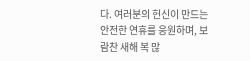다. 여러분의 헌신이 만드는 안전한 연휴를 응원하며, 보람찬 새해 복 많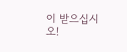이 받으십시오!